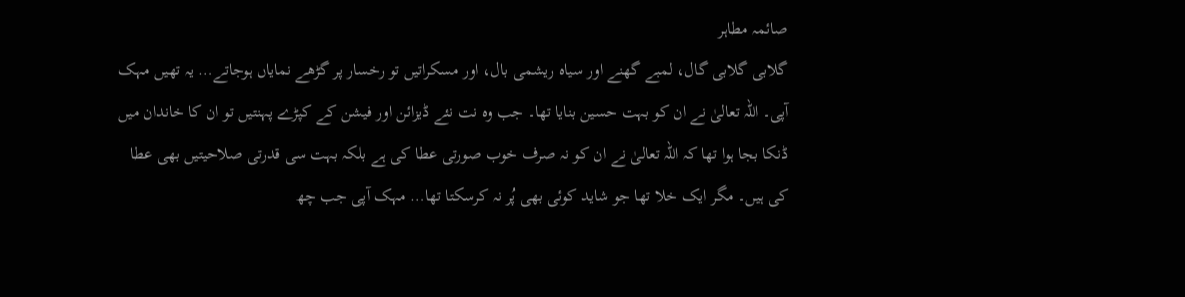صائمہ مطاہر
گلابی گلابی گال، لمبے گھنے اور سیاہ ریشمی بال، اور مسکراتیں تو رخسار پر گڑھے نمایاں ہوجاتے… یہ تھیں مہک آپی۔ اللہ تعالیٰ نے ان کو بہت حسین بنایا تھا۔ جب وہ نت نئے ڈیزائن اور فیشن کے کپڑے پہنتیں تو ان کا خاندان میں ڈنکا بجا ہوا تھا کہ اللہ تعالیٰ نے ان کو نہ صرف خوب صورتی عطا کی ہے بلکہ بہت سی قدرتی صلاحیتیں بھی عطا کی ہیں۔ مگر ایک خلا تھا جو شاید کوئی بھی پُر نہ کرسکتا تھا… مہک آپی جب چھ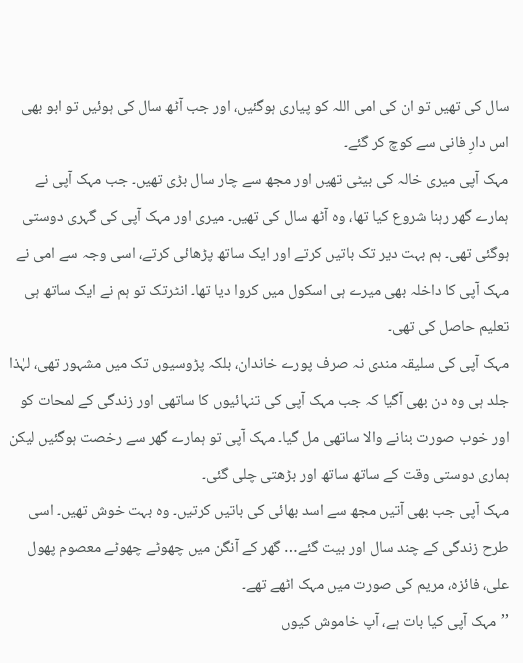سال کی تھیں تو ان کی امی اللہ کو پیاری ہوگئیں، اور جب آٹھ سال کی ہوئیں تو ابو بھی اس دارِ فانی سے کوچ کر گئے۔
مہک آپی میری خالہ کی بیٹی تھیں اور مجھ سے چار سال بڑی تھیں۔ جب مہک آپی نے ہمارے گھر رہنا شروع کیا تھا، وہ آٹھ سال کی تھیں۔ میری اور مہک آپی کی گہری دوستی ہوگئی تھی۔ ہم بہت دیر تک باتیں کرتے اور ایک ساتھ پڑھائی کرتے، اسی وجہ سے امی نے مہک آپی کا داخلہ بھی میرے ہی اسکول میں کروا دیا تھا۔ انٹرتک تو ہم نے ایک ساتھ ہی تعلیم حاصل کی تھی۔
مہک آپی کی سلیقہ مندی نہ صرف پورے خاندان، بلکہ پڑوسیوں تک میں مشہور تھی، لہٰذا جلد ہی وہ دن بھی آگیا کہ جب مہک آپی کی تنہائیوں کا ساتھی اور زندگی کے لمحات کو اور خوب صورت بنانے والا ساتھی مل گیا۔ مہک آپی تو ہمارے گھر سے رخصت ہوگئیں لیکن ہماری دوستی وقت کے ساتھ ساتھ اور بڑھتی چلی گئی۔
مہک آپی جب بھی آتیں مجھ سے اسد بھائی کی باتیں کرتیں۔ وہ بہت خوش تھیں۔ اسی طرح زندگی کے چند سال اور بیت گئے… گھر کے آنگن میں چھوٹے چھوٹے معصوم پھول علی، فائزہ، مریم کی صورت میں مہک اٹھے تھے۔
’’مہک آپی کیا بات ہے، آپ خاموش کیوں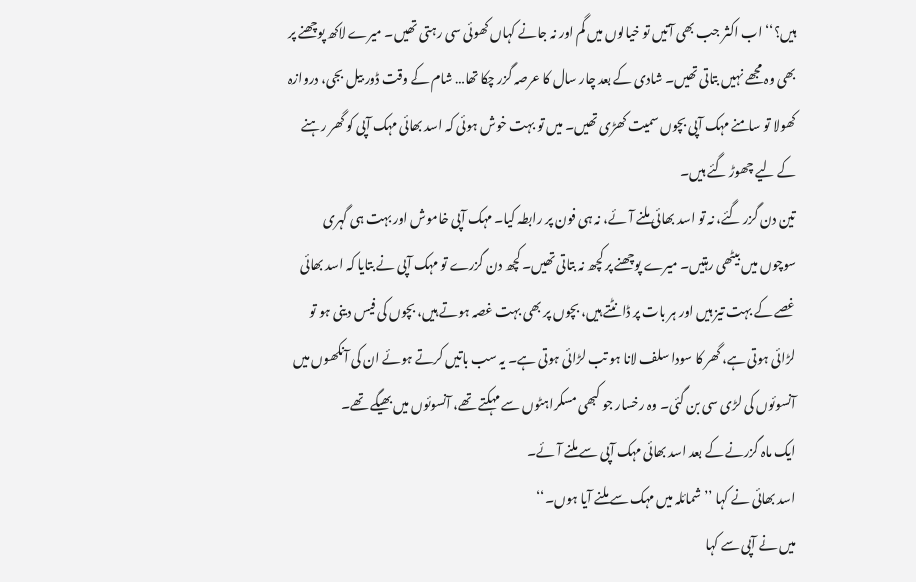ہیں؟‘‘ اب اکثر جب بھی آتیں تو خیالوں میں گم اور نہ جانے کہاں کھوئی سی رہتی تھیں۔ میرے لاکھ پوچھنے پر بھی وہ مجھے نہیں بتاتی تھیں۔ شادی کے بعد چار سال کا عرصہ گزر چکا تھا… شام کے وقت ڈور بیل بجی، دروازہ کھولا تو سامنے مہک آپی بچوں سمیت کھڑی تھیں۔ میں تو بہت خوش ہوئی کہ اسد بھائی مہک آپی کو گھر رہنے کے لیے چھوڑ گئے ہیں۔
تین دن گزر گئے، نہ تو اسد بھائی ملنے آئے، نہ ہی فون پر رابطہ کیا۔ مہک آپی خاموش اور بہت ہی گہری سوچوں میں بیٹھی رہتیں۔ میرے پوچھنے پر کچھ نہ بتاتی تھیں۔ کچھ دن گزرے تو مہک آپی نے بتایا کہ اسد بھائی غصے کے بہت تیز ہیں اور ہر بات پر ڈانٹتے ہیں، بچوں پر بھی بہت غصہ ہوتے ہیں، بچوں کی فیس دینی ہو تو لڑائی ہوتی ہے، گھر کا سودا سلف لانا ہو تب لڑائی ہوتی ہے۔ یہ سب باتیں کرتے ہوئے ان کی آنکھوں میں آنسوئوں کی لڑی سی بن گئی۔ وہ رخسار جو کبھی مسکراہٹوں سے مہکتے تھے، آنسوئوں میں بھیگے تھے۔
ایک ماہ گزرنے کے بعد اسد بھائی مہک آپی سے ملنے آئے۔
اسد بھائی نے کہا ’’شمائلہ میں مہک سے ملنے آیا ہوں۔‘‘
میں نے آپی سے کہا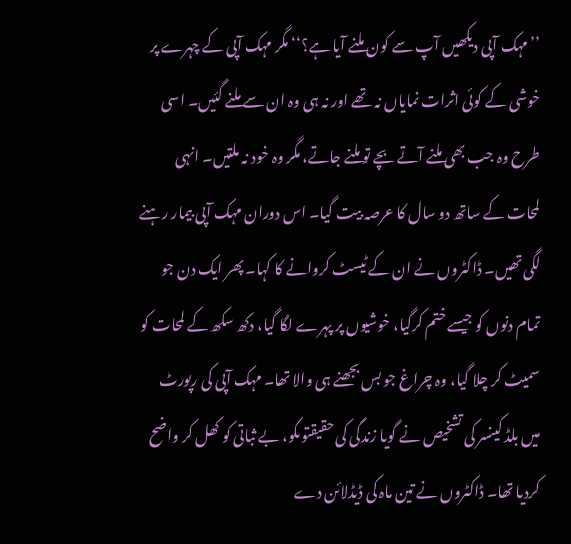’’مہک آپی دیکھیں آپ سے کون ملنے آیا ہے؟‘‘ مگر مہک آپی کے چہرے پر خوشی کے کوئی اثرات نمایاں نہ تھے اور نہ ہی وہ ان سے ملنے گئیں۔ اسی طرح وہ جب بھی ملنے آتے بچے تو ملنے جاتے، مگر وہ خود نہ ملتیں۔ انہی لمحات کے ساتھ دو سال کا عرصہ بیت گیا۔ اس دوران مہک آپی بیمار رہنے لگی تھیں۔ ڈاکٹروں نے ان کے ٹیسٹ کروانے کا کہا۔ پھر ایک دن جو تمام دنوں کو جیسے ختم کرگیا، خوشیوں پر پہرے لگا گیا، دکھ سکھ کے لمحات کو سمیٹ کر چلا گیا، وہ چراغ جو بس بجھنے ہی والا تھا۔ مہک آپی کی رپورٹ میں بلڈ کینسر کی تشخیص نے گویا زندگی کی حقیقتوںکو، بے ثباتی کو کھل کر واضح کردیا تھا۔ ڈاکٹروں نے تین ماہ کی ڈیڈلائن دے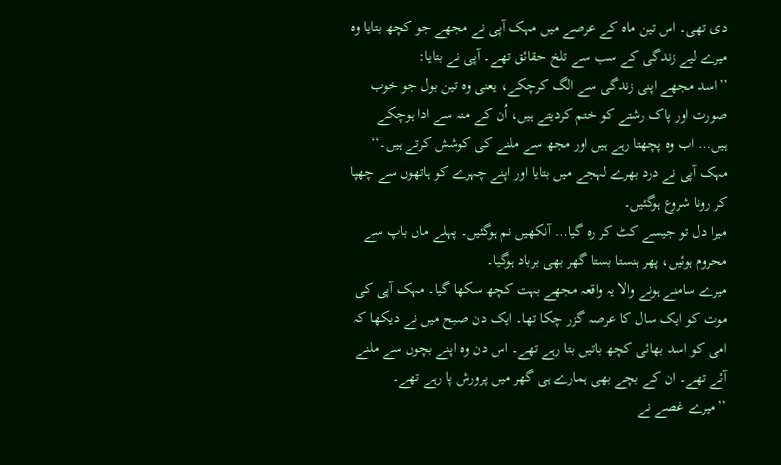دی تھی۔ اس تین ماہ کے عرصے میں مہک آپی نے مجھے جو کچھ بتایا وہ میرے لیے زندگی کے سب سے تلخ حقائق تھے۔ آپی نے بتایا:
’’اسد مجھے اپنی زندگی سے الگ کرچکے، یعنی وہ تین بول جو خوب صورت اور پاک رشتے کو ختم کردیتے ہیں، اُن کے منہ سے ادا ہوچکے ہیں… اب وہ پچھتا رہے ہیں اور مجھ سے ملنے کی کوشش کرتے ہیں۔‘‘ مہک آپی نے درد بھرے لہجے میں بتایا اور اپنے چہرے کو ہاتھوں سے چھپا کر رونا شروع ہوگئیں۔
میرا دل تو جیسے کٹ کر رہ گیا… آنکھیں نم ہوگئیں۔ پہلے ماں باپ سے محروم ہوئیں، پھر ہنستا بستا گھر بھی برباد ہوگیا۔
میرے سامنے ہونے والا یہ واقعہ مجھے بہت کچھ سکھا گیا۔ مہک آپی کی موت کو ایک سال کا عرصہ گزر چکا تھا۔ ایک دن صبح میں نے دیکھا کہ امی کو اسد بھائی کچھ باتیں بتا رہے تھے۔ اس دن وہ اپنے بچوں سے ملنے آئے تھے۔ ان کے بچے بھی ہمارے ہی گھر میں پرورش پا رہے تھے۔
’’میرے غصے نے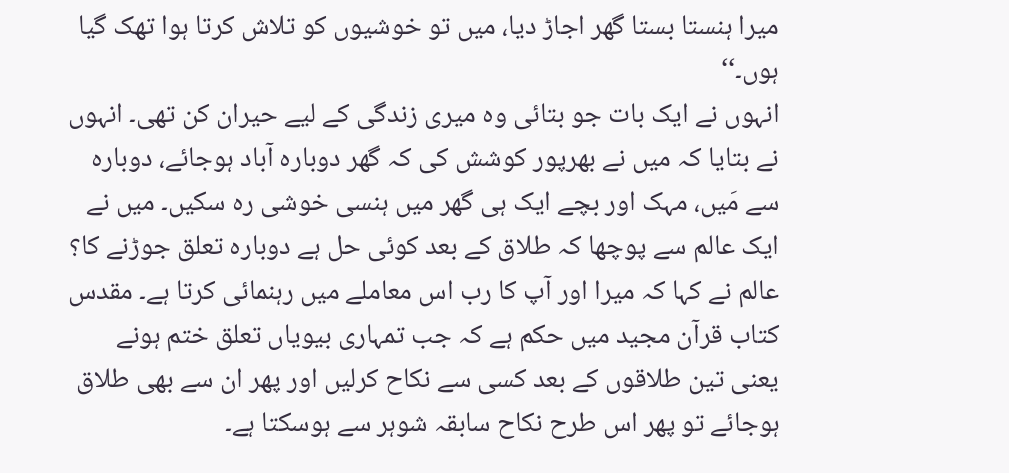میرا ہنستا بستا گھر اجاڑ دیا، میں تو خوشیوں کو تلاش کرتا ہوا تھک گیا ہوں۔‘‘
انہوں نے ایک بات جو بتائی وہ میری زندگی کے لیے حیران کن تھی۔ انہوں نے بتایا کہ میں نے بھرپور کوشش کی کہ گھر دوبارہ آباد ہوجائے، دوبارہ سے مَیں، مہک اور بچے ایک ہی گھر میں ہنسی خوشی رہ سکیں۔ میں نے ایک عالم سے پوچھا کہ طلاق کے بعد کوئی حل ہے دوبارہ تعلق جوڑنے کا؟
عالم نے کہا کہ میرا اور آپ کا رب اس معاملے میں رہنمائی کرتا ہے۔ مقدس کتاب قرآن مجید میں حکم ہے کہ جب تمہاری بیویاں تعلق ختم ہونے یعنی تین طلاقوں کے بعد کسی سے نکاح کرلیں اور پھر ان سے بھی طلاق ہوجائے تو پھر اس طرح نکاح سابقہ شوہر سے ہوسکتا ہے۔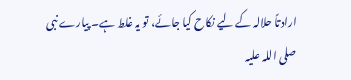ارادتاً حلالہ کے لیے نکاح کیا جائے، تو یہ غلط ہے۔ پیارے نبی صلی اللہ علیہ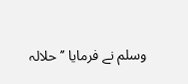وسلم نے فرمایا ’’حلالہ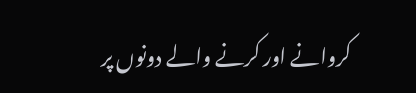کروانے اور کرنے والے دونوں پر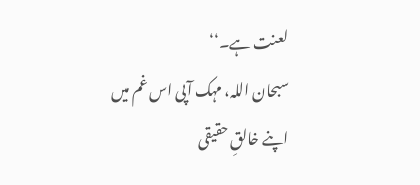لعنت ہے۔‘‘
سبحان اللہ، مہک آپی اس غم میں اپنے خالقِ حقیقی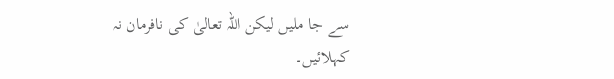سے جا ملیں لیکن اللہ تعالیٰ کی نافرمان نہ کہلائیں۔